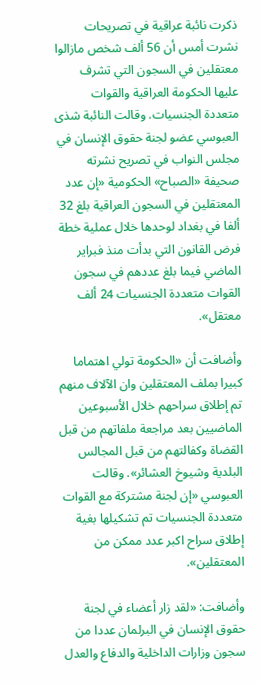ذكرت نائبة عراقية في تصريحات نشرت أمس أن 56 ألف شخص مازالوا معتقلين في السجون التي تشرف عليها الحكومة العراقية والقوات متعددة الجنسيات. وقالت النائبة شذى العبوسي عضو لجنة حقوق الإنسان في مجلس النواب في تصريح نشرته صحيفة «الصباح» الحكومية «إن عدد المعتقلين في السجون العراقية بلغ 32 ألفا في بغداد لوحدها خلال عملية خطة فرض القانون التي بدأت منذ فبراير الماضي فيما بلغ عددهم في سجون القوات متعددة الجنسيات 24 ألف معتقل».

وأضافت أن «الحكومة تولي اهتماما كبيرا بملف المعتقلين وان الآلاف منهم تم إطلاق سراحهم خلال الأسبوعين الماضيين بعد مراجعة ملفاتهم من قبل القضاة وكفالتهم من قبل المجالس البلدية وشيوخ العشائر». وقالت العبوسي «إن لجنة مشتركة مع القوات متعددة الجنسيات تم تشكيلها بغية إطلاق سراح اكبر عدد ممكن من المعتقلين».

وأضافت: «لقد زار أعضاء في لجنة حقوق الإنسان في البرلمان عددا من سجون وزارات الداخلية والدفاع والعدل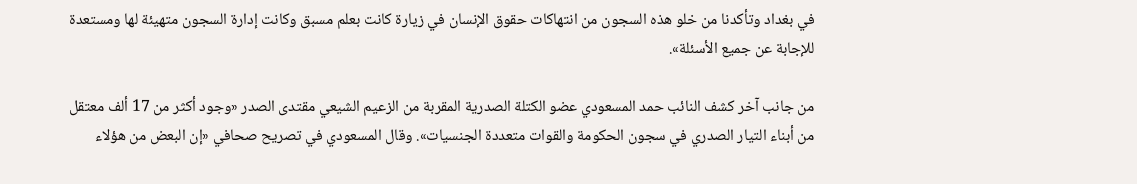في بغداد وتأكدنا من خلو هذه السجون من انتهاكات حقوق الإنسان في زيارة كانت بعلم مسبق وكانت إدارة السجون متهيئة لها ومستعدة للإجابة عن جميع الأسئلة».

من جانب آخر كشف النائب حمد المسعودي عضو الكتلة الصدرية المقربة من الزعيم الشيعي مقتدى الصدر «وجود أكثر من 17 ألف معتقل من أبناء التيار الصدري في سجون الحكومة والقوات متعددة الجنسيات». وقال المسعودي في تصريح صحافي «إن البعض من هؤلاء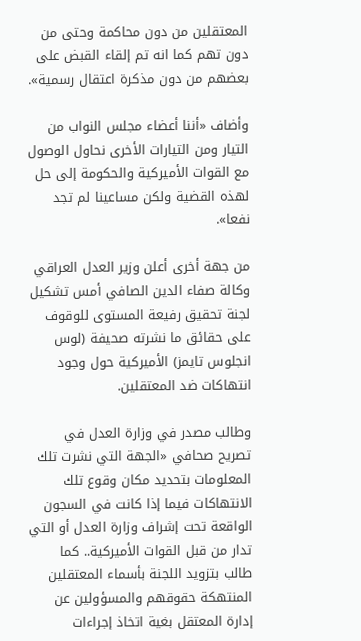المعتقلين من دون محاكمة وحتى من دون تهم كما انه تم إلقاء القبض على بعضهم من دون مذكرة اعتقال رسمية».

وأضاف «أننا أعضاء مجلس النواب من التيار ومن التيارات الأخرى نحاول الوصول مع القوات الأميركية والحكومة إلى حل لهذه القضية ولكن مساعينا لم تجد نفعا».

من جهة أخرى أعلن وزير العدل العراقي وكالة صفاء الدين الصافي أمس تشكيل لجنة تحقيق رفيعة المستوى للوقوف على حقائق ما نشرته صحيفة (لوس انجلوس تايمز) الأميركية حول وجود انتهاكات ضد المعتقلين.

وطالب مصدر في وزارة العدل في تصريح صحافي «الجهة التي نشرت تلك المعلومات بتحديد مكان وقوع تلك الانتهاكات فيما إذا كانت في السجون الواقعة تحت إشراف وزارة العدل أو التي تدار من قبل القوات الأميركية.. كما طالب بتزويد اللجنة بأسماء المعتقلين المنتهكة حقوقهم والمسؤولين عن إدارة المعتقل بغية اتخاذ إجراءات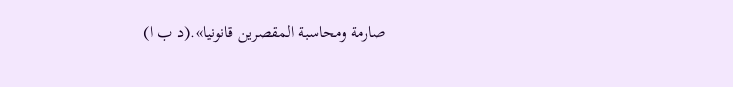صارمة ومحاسبة المقصرين قانونيا».(د ب ا)